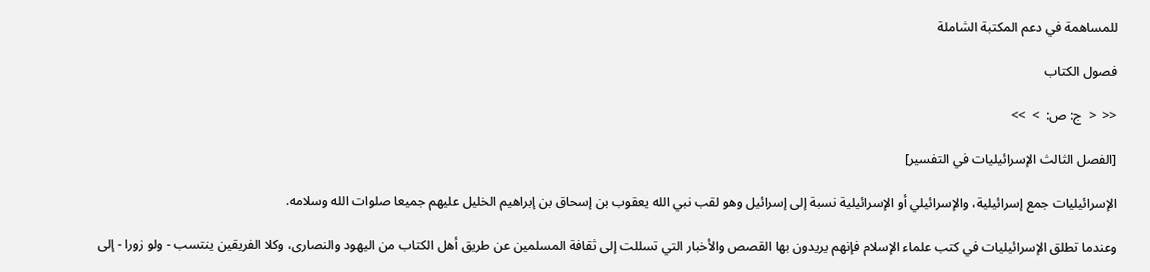للمساهمة في دعم المكتبة الشاملة

فصول الكتاب

<<  <  ج: ص:  >  >>

[الفصل الثالث الإسرائيليات في التفسير]

الإسرائيليات جمع إسرائيلية، والإسرائيلي أو الإسرائيلية نسبة إلى إسرائيل وهو لقب نبي الله يعقوب بن إسحاق بن إبراهيم الخليل عليهم جميعا صلوات الله وسلامه.

وعندما تطلق الإسرائيليات في كتب علماء الإسلام فإنهم يريدون بها القصص والأخبار التي تسللت إلى ثقافة المسلمين عن طريق أهل الكتاب من اليهود والنصارى، وكلا الفريقين ينتسب - ولو زورا - إلى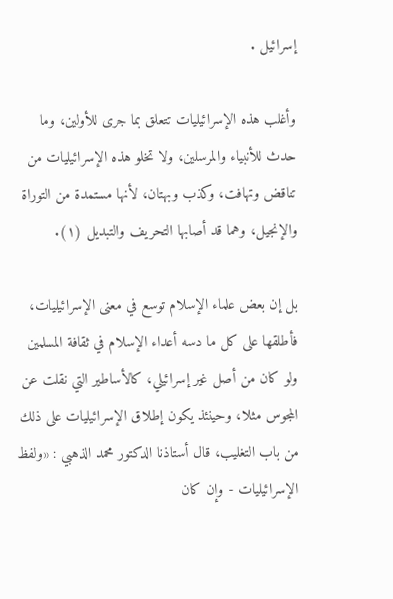إسرائيل .

وأغلب هذه الإسرائيليات تتعلق بما جرى للأولين، وما حدث للأنبياء والمرسلين، ولا تخلو هذه الإسرائيليات من تناقض وتهافت، وكذب وبهتان، لأنها مستمدة من التوراة والإنجيل، وهما قد أصابها التحريف والتبديل (١).

بل إن بعض علماء الإسلام توسع في معنى الإسرائيليات، فأطلقها على كل ما دسه أعداء الإسلام في ثقافة المسلمين ولو كان من أصل غير إسرائيلي، كالأساطير التي نقلت عن المجوس مثلا، وحينئذ يكون إطلاق الإسرائيليات على ذلك من باب التغليب، قال أستاذنا الدكتور محمد الذهبي : «ولفظ الإسرائيليات - وإن كان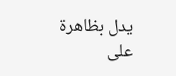يدل بظاهرة على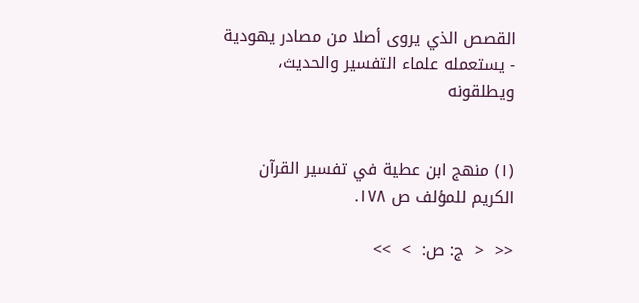القصص الذي يروى أصلا من مصادر يهودية - يستعمله علماء التفسير والحديث، ويطلقونه


(١) منهج ابن عطية في تفسير القرآن الكريم للمؤلف ص ١٧٨.

<<  <  ج: ص:  >  >>